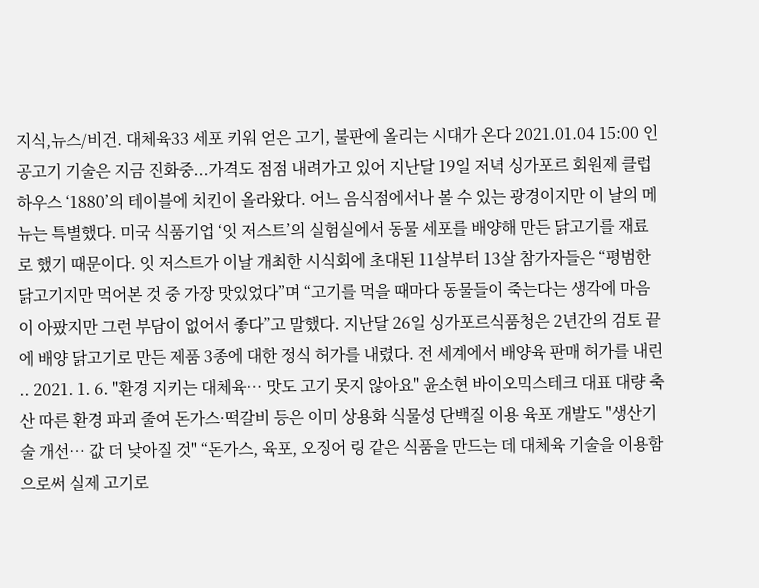지식,뉴스/비건. 대체육33 세포 키워 얻은 고기, 불판에 올리는 시대가 온다 2021.01.04 15:00 인공고기 기술은 지금 진화중...가격도 점점 내려가고 있어 지난달 19일 저녁 싱가포르 회원제 클럽하우스 ‘1880’의 테이블에 치킨이 올라왔다. 어느 음식점에서나 볼 수 있는 광경이지만 이 날의 메뉴는 특별했다. 미국 식품기업 ‘잇 저스트’의 실험실에서 동물 세포를 배양해 만든 닭고기를 재료로 했기 때문이다. 잇 저스트가 이날 개최한 시식회에 초대된 11살부터 13살 참가자들은 “평범한 닭고기지만 먹어본 것 중 가장 맛있었다”며 “고기를 먹을 때마다 동물들이 죽는다는 생각에 마음이 아팠지만 그런 부담이 없어서 좋다”고 말했다. 지난달 26일 싱가포르식품청은 2년간의 검토 끝에 배양 닭고기로 만든 제품 3종에 대한 정식 허가를 내렸다. 전 세계에서 배양육 판매 허가를 내린 .. 2021. 1. 6. "환경 지키는 대체육… 맛도 고기 못지 않아요" 윤소현 바이오믹스테크 대표 대량 축산 따른 환경 파괴 줄여 돈가스·떡갈비 등은 이미 상용화 식물성 단백질 이용 육포 개발도 "생산기술 개선… 값 더 낮아질 것" “돈가스, 육포, 오징어 링 같은 식품을 만드는 데 대체육 기술을 이용함으로써 실제 고기로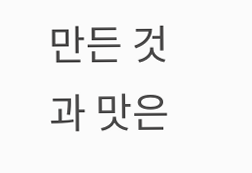만든 것과 맛은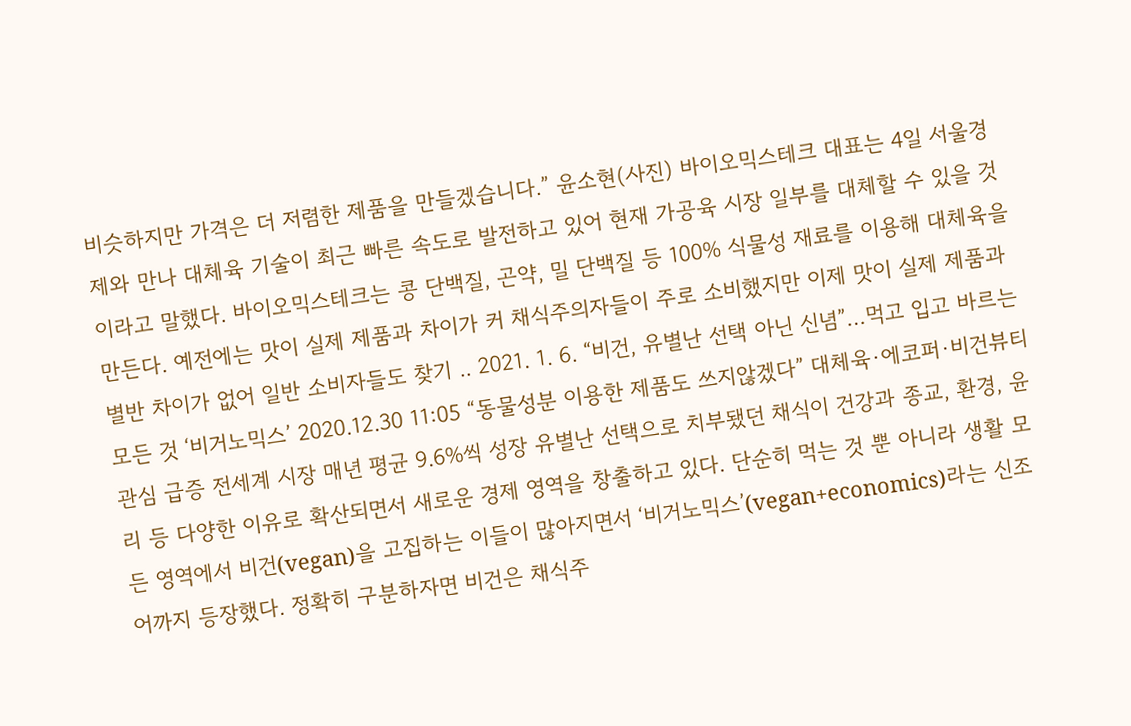비슷하지만 가격은 더 저렴한 제품을 만들겠습니다.” 윤소현(사진) 바이오믹스테크 대표는 4일 서울경제와 만나 대체육 기술이 최근 빠른 속도로 발전하고 있어 현재 가공육 시장 일부를 대체할 수 있을 것이라고 말했다. 바이오믹스테크는 콩 단백질, 곤약, 밀 단백질 등 100% 식물성 재료를 이용해 대체육을 만든다. 예전에는 맛이 실제 제품과 차이가 커 채식주의자들이 주로 소비했지만 이제 맛이 실제 제품과 별반 차이가 없어 일반 소비자들도 찾기 .. 2021. 1. 6. “비건, 유별난 선택 아닌 신념”…먹고 입고 바르는 모든 것 ‘비거노믹스’ 2020.12.30 11:05 “동물성분 이용한 제품도 쓰지않겠다” 대체육·에코퍼·비건뷰티 관심 급증 전세계 시장 매년 평균 9.6%씩 성장 유별난 선택으로 치부됐던 채식이 건강과 종교, 환경, 윤리 등 다양한 이유로 확산되면서 새로운 경제 영역을 창출하고 있다. 단순히 먹는 것 뿐 아니라 생활 모든 영역에서 비건(vegan)을 고집하는 이들이 많아지면서 ‘비거노믹스’(vegan+economics)라는 신조어까지 등장했다. 정확히 구분하자면 비건은 채식주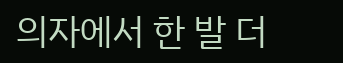의자에서 한 발 더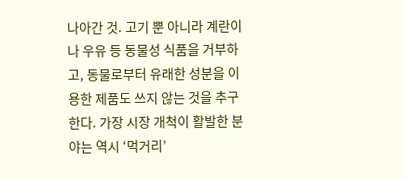나아간 것. 고기 뿐 아니라 계란이나 우유 등 동물성 식품을 거부하고, 동물로부터 유래한 성분을 이용한 제품도 쓰지 않는 것을 추구한다. 가장 시장 개척이 활발한 분야는 역시 ‘먹거리’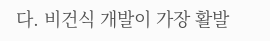다. 비건식 개발이 가장 활발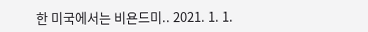한 미국에서는 비욘드미.. 2021. 1. 1.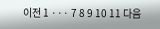이전 1 ··· 7 8 9 10 11 다음